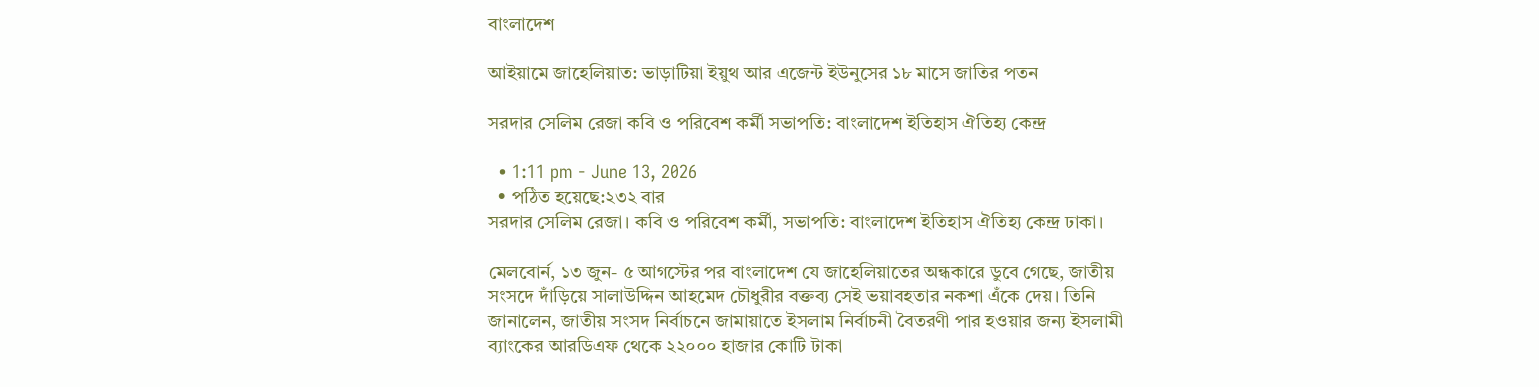বাংলাদেশ

আইয়ামে জাহেলিয়াত: ভাড়াটিয়া ইয়ুথ আর এজেন্ট ইউনুসের ১৮ মাসে জাতির পতন

সরদার সেলিম রেজা কবি ও পরিবেশ কর্মী সভাপতি: বাংলাদেশ ইতিহাস ঐতিহ্য কেন্দ্র

  • 1:11 pm - June 13, 2026
  • পঠিত হয়েছে:২৩২ বার
সরদার সেলিম রেজা। কবি ও পরিবেশ কর্মী, সভাপতি: বাংলাদেশ ইতিহাস ঐতিহ্য কেন্দ্র ঢাকা।

মেলবোর্ন, ১৩ জুন- ৫ আগস্টের পর বাংলাদেশ যে জাহেলিয়াতের অন্ধকারে ডুবে গেছে, জাতীয় সংসদে দাঁড়িয়ে সালাউদ্দিন আহমেদ চৌধুরীর বক্তব্য সেই ভয়াবহতার নকশা এঁকে দেয়। তিনি জানালেন, জাতীয় সংসদ নির্বাচনে জামায়াতে ইসলাম নির্বাচনী বৈতরণী পার হওয়ার জন্য ইসলামী ব্যাংকের আরডিএফ থেকে ২২০০০ হাজার কোটি টাকা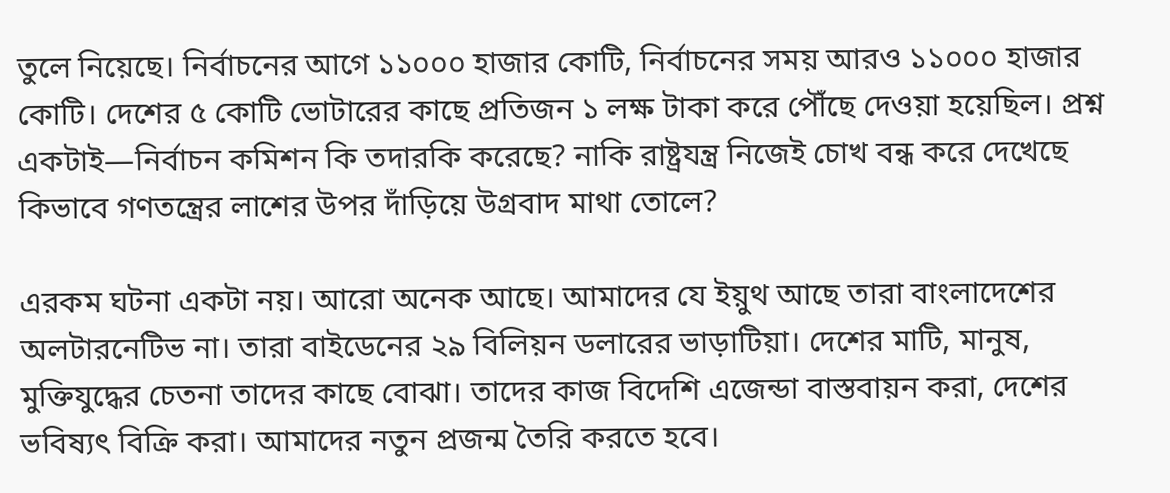তুলে নিয়েছে। নির্বাচনের আগে ১১০০০ হাজার কোটি, নির্বাচনের সময় আরও ১১০০০ হাজার কোটি। দেশের ৫ কোটি ভোটারের কাছে প্রতিজন ১ লক্ষ টাকা করে পৌঁছে দেওয়া হয়েছিল। প্রশ্ন একটাই—নির্বাচন কমিশন কি তদারকি করেছে? নাকি রাষ্ট্রযন্ত্র নিজেই চোখ বন্ধ করে দেখেছে কিভাবে গণতন্ত্রের লাশের উপর দাঁড়িয়ে উগ্রবাদ মাথা তোলে?

এরকম ঘটনা একটা নয়। আরো অনেক আছে। আমাদের যে ইয়ুথ আছে তারা বাংলাদেশের অলটারনেটিভ না। তারা বাইডেনের ২৯ বিলিয়ন ডলারের ভাড়াটিয়া। দেশের মাটি, মানুষ, মুক্তিযুদ্ধের চেতনা তাদের কাছে বোঝা। তাদের কাজ বিদেশি এজেন্ডা বাস্তবায়ন করা, দেশের ভবিষ্যৎ বিক্রি করা। আমাদের নতুন প্রজন্ম তৈরি করতে হবে।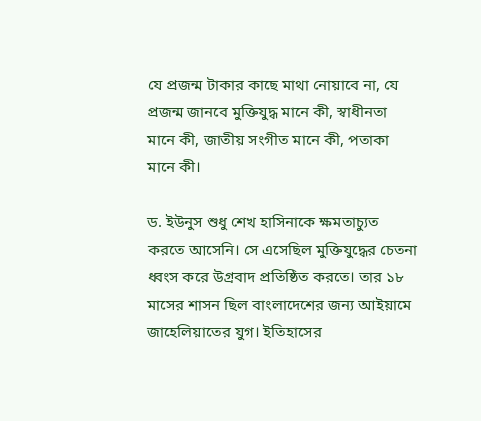যে প্রজন্ম টাকার কাছে মাথা নোয়াবে না, যে প্রজন্ম জানবে মুক্তিযুদ্ধ মানে কী, স্বাধীনতা মানে কী, জাতীয় সংগীত মানে কী, পতাকা মানে কী।

ড. ইউনুস শুধু শেখ হাসিনাকে ক্ষমতাচ্যুত করতে আসেনি। সে এসেছিল মুক্তিযুদ্ধের চেতনা ধ্বংস করে উগ্রবাদ প্রতিষ্ঠিত করতে। তার ১৮ মাসের শাসন ছিল বাংলাদেশের জন্য আইয়ামে জাহেলিয়াতের যুগ। ইতিহাসের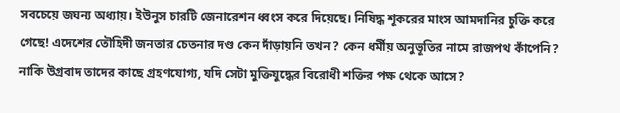সবচেয়ে জঘন্য অধ্যায়। ইউনুস চারটি জেনারেশন ধ্বংস করে দিয়েছে। নিষিদ্ধ শূকরের মাংস আমদানির চুক্তি করে গেছে! এদেশের তৌহিদী জনতার চেতনার দণ্ড কেন দাঁড়ায়নি তখন? কেন ধর্মীয় অনুভূতির নামে রাজপথ কাঁপেনি? নাকি উগ্রবাদ তাদের কাছে গ্রহণযোগ্য, যদি সেটা মুক্তিযুদ্ধের বিরোধী শক্তির পক্ষ থেকে আসে?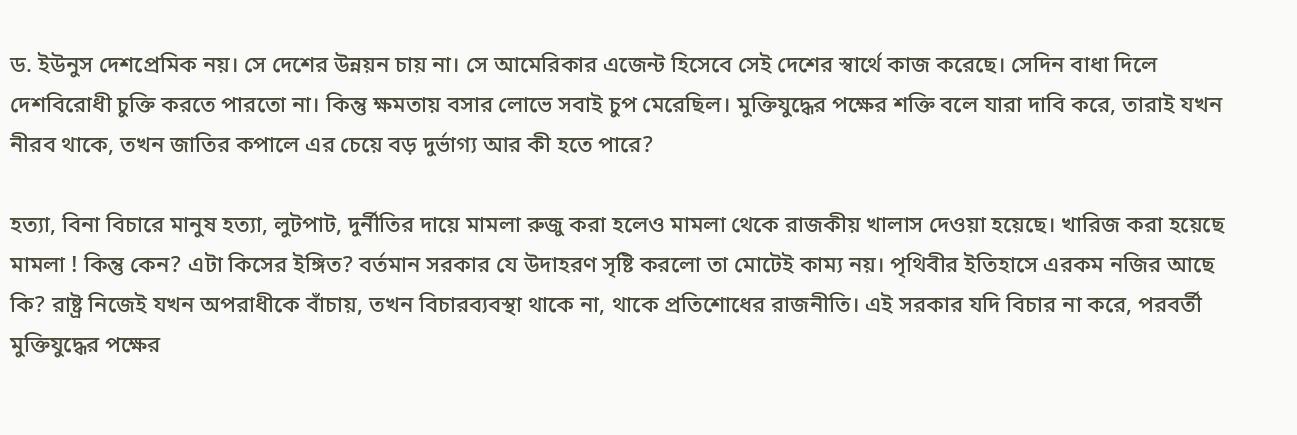ড. ইউনুস দেশপ্রেমিক নয়। সে দেশের উন্নয়ন চায় না। সে আমেরিকার এজেন্ট হিসেবে সেই দেশের স্বার্থে কাজ করেছে। সেদিন বাধা দিলে দেশবিরোধী চুক্তি করতে পারতো না। কিন্তু ক্ষমতায় বসার লোভে সবাই চুপ মেরেছিল। মুক্তিযুদ্ধের পক্ষের শক্তি বলে যারা দাবি করে, তারাই যখন নীরব থাকে, তখন জাতির কপালে এর চেয়ে বড় দুর্ভাগ্য আর কী হতে পারে?

হত্যা, বিনা বিচারে মানুষ হত্যা, লুটপাট, দুর্নীতির দায়ে মামলা রুজু করা হলেও মামলা থেকে রাজকীয় খালাস দেওয়া হয়েছে। খারিজ করা হয়েছে মামলা ! কিন্তু কেন? এটা কিসের ইঙ্গিত? বর্তমান সরকার যে উদাহরণ সৃষ্টি করলো তা মোটেই কাম্য নয়। পৃথিবীর ইতিহাসে এরকম নজির আছে কি? রাষ্ট্র নিজেই যখন অপরাধীকে বাঁচায়, তখন বিচারব্যবস্থা থাকে না, থাকে প্রতিশোধের রাজনীতি। এই সরকার যদি বিচার না করে, পরবর্তী মুক্তিযুদ্ধের পক্ষের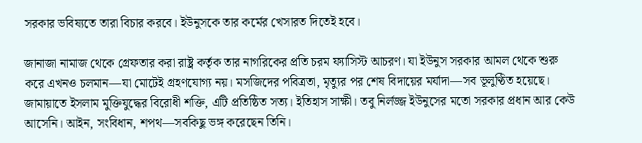সরকার ভবিষ্যতে তারা বিচার করবে। ইউনুসকে তার কর্মের খেসারত দিতেই হবে।

জানাজা নামাজ থেকে গ্রেফতার করা রাষ্ট্র কর্তৃক তার নাগরিকের প্রতি চরম ফ্যাসিস্ট আচরণ। যা ইউনুস সরকার আমল থেকে শুরু করে এখনও চলমান—যা মোটেই গ্রহণযোগ্য নয়। মসজিদের পবিত্রতা, মৃত্যুর পর শেষ বিদায়ের মর্যাদা—সব ভূলুণ্ঠিত হয়েছে। জামায়াতে ইসলাম মুক্তিযুদ্ধের বিরোধী শক্তি, এটি প্রতিষ্ঠিত সত্য। ইতিহাস সাক্ষী। তবু নির্লজ্জ ইউনুসের মতো সরকার প্রধান আর কেউ আসেনি। আইন, সংবিধান, শপথ—সবকিছু ভঙ্গ করেছেন তিনি।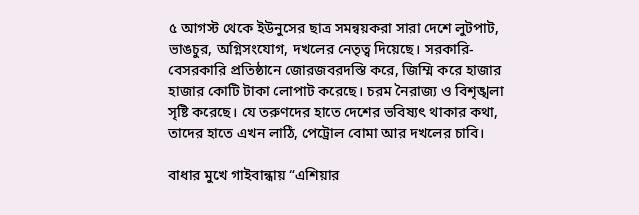৫ আগস্ট থেকে ইউনুসের ছাত্র সমন্বয়করা সারা দেশে লুটপাট, ভাঙচুর, অগ্নিসংযোগ, দখলের নেতৃত্ব দিয়েছে। সরকারি-বেসরকারি প্রতিষ্ঠানে জোরজবরদস্তি করে, জিম্মি করে হাজার হাজার কোটি টাকা লোপাট করেছে। চরম নৈরাজ্য ও বিশৃঙ্খলা সৃষ্টি করেছে। যে তরুণদের হাতে দেশের ভবিষ্যৎ থাকার কথা, তাদের হাতে এখন লাঠি, পেট্রোল বোমা আর দখলের চাবি।

বাধার মুখে গাইবান্ধায় “এশিয়ার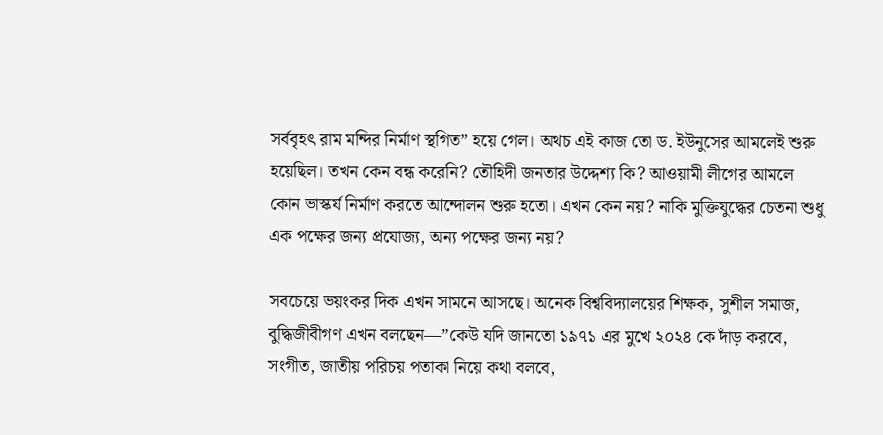সর্ববৃহৎ রাম মন্দির নির্মাণ স্থগিত” হয়ে গেল। অথচ এই কাজ তো ড. ইউনুসের আমলেই শুরু হয়েছিল। তখন কেন বন্ধ করেনি? তৌহিদী জনতার উদ্দেশ্য কি? আওয়ামী লীগের আমলে কোন ভাস্কর্য নির্মাণ করতে আন্দোলন শুরু হতো। এখন কেন নয়? নাকি মুক্তিযুদ্ধের চেতনা শুধু এক পক্ষের জন্য প্রযোজ্য, অন্য পক্ষের জন্য নয়?

সবচেয়ে ভয়ংকর দিক এখন সামনে আসছে। অনেক বিশ্ববিদ্যালয়ের শিক্ষক, সুশীল সমাজ, বুদ্ধিজীবীগণ এখন বলছেন—”কেউ যদি জানতো ১৯৭১ এর মুখে ২০২৪ কে দাঁড় করবে, সংগীত, জাতীয় পরিচয় পতাকা নিয়ে কথা বলবে,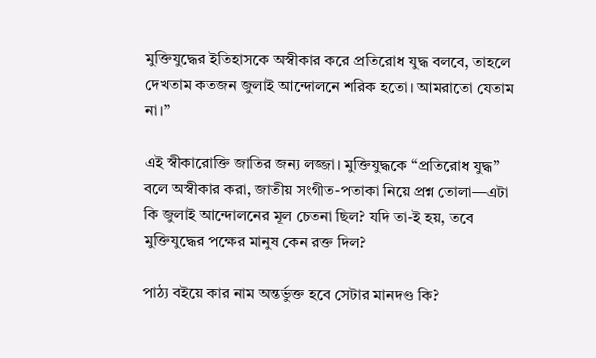মুক্তিযুদ্ধের ইতিহাসকে অস্বীকার করে প্রতিরোধ যুদ্ধ বলবে, তাহলে দেখতাম কতজন জুলাই আন্দোলনে শরিক হতো। আমরাতো যেতাম না।”

এই স্বীকারোক্তি জাতির জন্য লজ্জা। মুক্তিযুদ্ধকে “প্রতিরোধ যুদ্ধ” বলে অস্বীকার করা, জাতীয় সংগীত-পতাকা নিয়ে প্রশ্ন তোলা—এটা কি জুলাই আন্দোলনের মূল চেতনা ছিল? যদি তা-ই হয়, তবে মুক্তিযুদ্ধের পক্ষের মানুষ কেন রক্ত দিল?

পাঠ্য বইয়ে কার নাম অন্তর্ভুক্ত হবে সেটার মানদণ্ড কি?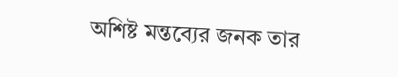অশিষ্ট মন্তব্যের জনক তার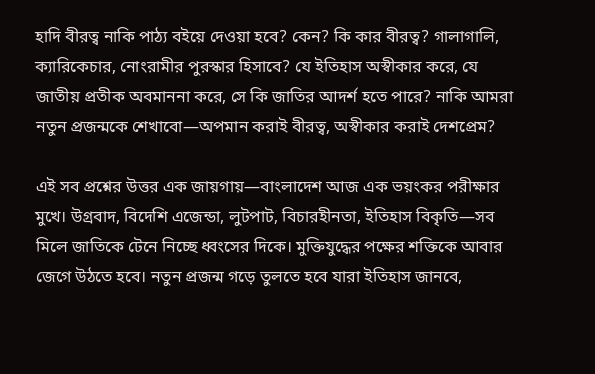হাদি বীরত্ব নাকি পাঠ্য বইয়ে দেওয়া হবে? কেন? কি কার বীরত্ব? গালাগালি, ক্যারিকেচার, নোংরামীর পুরস্কার হিসাবে? যে ইতিহাস অস্বীকার করে, যে জাতীয় প্রতীক অবমাননা করে, সে কি জাতির আদর্শ হতে পারে? নাকি আমরা নতুন প্রজন্মকে শেখাবো—অপমান করাই বীরত্ব, অস্বীকার করাই দেশপ্রেম?

এই সব প্রশ্নের উত্তর এক জায়গায়—বাংলাদেশ আজ এক ভয়ংকর পরীক্ষার মুখে। উগ্রবাদ, বিদেশি এজেন্ডা, লুটপাট, বিচারহীনতা, ইতিহাস বিকৃতি—সব মিলে জাতিকে টেনে নিচ্ছে ধ্বংসের দিকে। মুক্তিযুদ্ধের পক্ষের শক্তিকে আবার জেগে উঠতে হবে। নতুন প্রজন্ম গড়ে তুলতে হবে যারা ইতিহাস জানবে,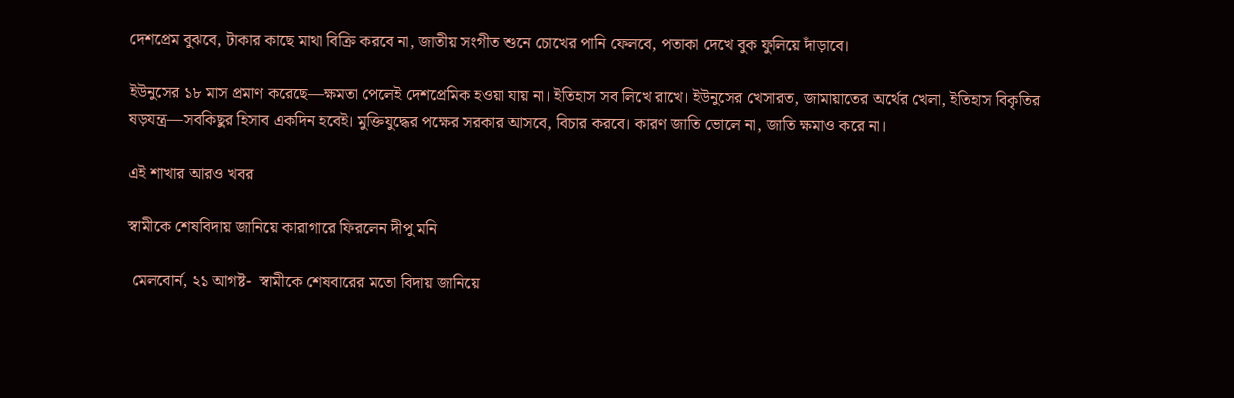দেশপ্রেম বুঝবে, টাকার কাছে মাথা বিক্রি করবে না, জাতীয় সংগীত শুনে চোখের পানি ফেলবে, পতাকা দেখে বুক ফুলিয়ে দাঁড়াবে।

ইউনুসের ১৮ মাস প্রমাণ করেছে—ক্ষমতা পেলেই দেশপ্রেমিক হওয়া যায় না। ইতিহাস সব লিখে রাখে। ইউনুসের খেসারত, জামায়াতের অর্থের খেলা, ইতিহাস বিকৃতির ষড়যন্ত্র—সবকিছুর হিসাব একদিন হবেই। মুক্তিযুদ্ধের পক্ষের সরকার আসবে, বিচার করবে। কারণ জাতি ভোলে না, জাতি ক্ষমাও করে না।

এই শাখার আরও খবর

স্বামীকে শেষবিদায় জানিয়ে কারাগারে ফিরলেন দীপু মনি

 মেলবোর্ন, ২১ আগষ্ট-  স্বামীকে শেষবারের মতো বিদায় জানিয়ে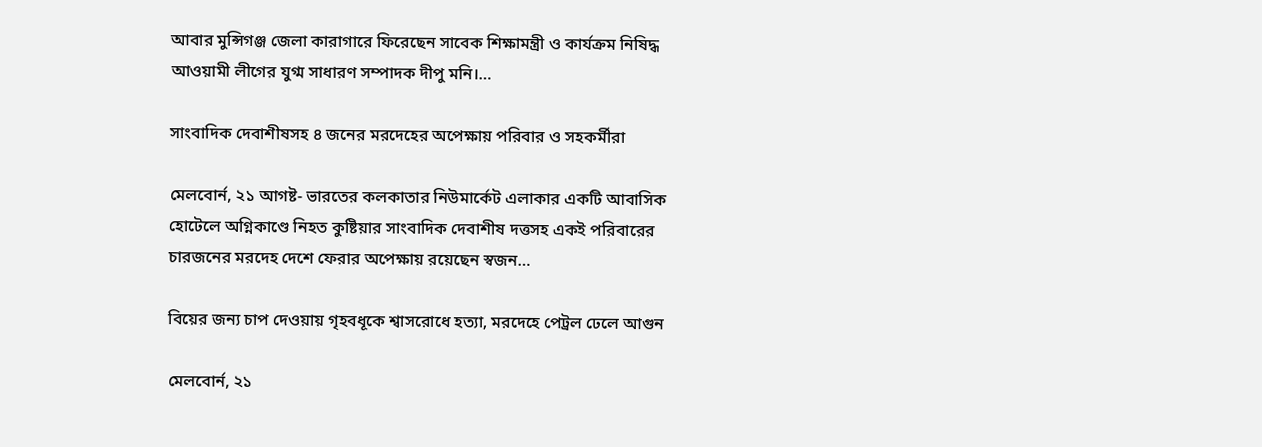আবার মুন্সিগঞ্জ জেলা কারাগারে ফিরেছেন সাবেক শিক্ষামন্ত্রী ও কার্যক্রম নিষিদ্ধ আওয়ামী লীগের যুগ্ম সাধারণ সম্পাদক দীপু মনি।…

সাংবাদিক দেবাশীষসহ ৪ জনের মরদেহের অপেক্ষায় পরিবার ও সহকর্মীরা

মেলবোর্ন, ২১ আগষ্ট- ভারতের কলকাতার নিউমার্কেট এলাকার একটি আবাসিক হোটেলে অগ্নিকাণ্ডে নিহত কুষ্টিয়ার সাংবাদিক দেবাশীষ দত্তসহ একই পরিবারের চারজনের মরদেহ দেশে ফেরার অপেক্ষায় রয়েছেন স্বজন…

বিয়ের জন্য চাপ দেওয়ায় গৃহবধূকে শ্বাসরোধে হত্যা, মরদেহে পেট্রল ঢেলে আগুন

মেলবোর্ন, ২১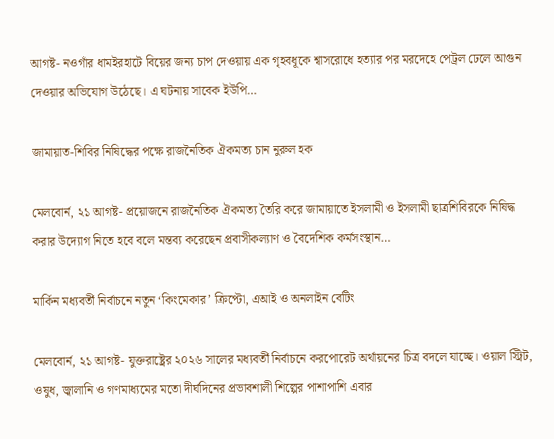আগষ্ট- নওগাঁর ধামইরহাটে বিয়ের জন্য চাপ দেওয়ায় এক গৃহবধূকে শ্বাসরোধে হত্যার পর মরদেহে পেট্রল ঢেলে আগুন দেওয়ার অভিযোগ উঠেছে। এ ঘটনায় সাবেক ইউপি…

জামায়াত-শিবির নিষিদ্ধের পক্ষে রাজনৈতিক ঐকমত্য চান নুরুল হক

মেলবোর্ন, ২১ আগষ্ট- প্রয়োজনে রাজনৈতিক ঐকমত্য তৈরি করে জামায়াতে ইসলামী ও ইসলামী ছাত্রশিবিরকে নিষিদ্ধ করার উদ্যোগ নিতে হবে বলে মন্তব্য করেছেন প্রবাসীকল্যাণ ও বৈদেশিক কর্মসংস্থান…

মার্কিন মধ্যবর্তী নির্বাচনে নতুন ‘কিংমেকার’ ক্রিপ্টো, এআই ও অনলাইন বেটিং

মেলবোর্ন, ২১ আগষ্ট- যুক্তরাষ্ট্রের ২০২৬ সালের মধ্যবর্তী নির্বাচনে করপোরেট অর্থায়নের চিত্র বদলে যাচ্ছে। ওয়াল স্ট্রিট, ওষুধ, জ্বালানি ও গণমাধ্যমের মতো দীর্ঘদিনের প্রভাবশালী শিল্পের পাশাপাশি এবার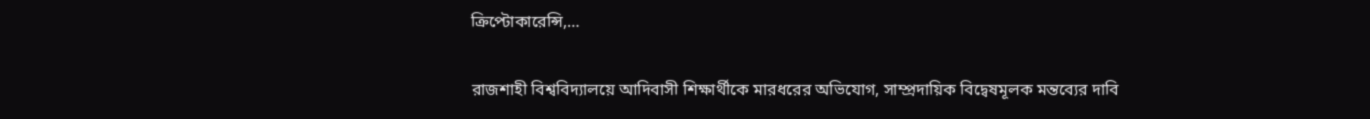ক্রিপ্টোকারেন্সি,…

রাজশাহী বিশ্ববিদ্যালয়ে আদিবাসী শিক্ষার্থীকে মারধরের অভিযোগ, সাম্প্রদায়িক বিদ্বেষমূলক মন্তব্যের দাবি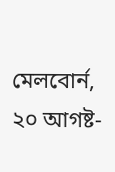মেলবোর্ন, ২০ আগষ্ট-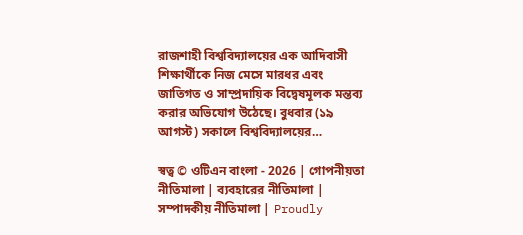রাজশাহী বিশ্ববিদ্যালয়ের এক আদিবাসী শিক্ষার্থীকে নিজ মেসে মারধর এবং জাতিগত ও সাম্প্রদায়িক বিদ্বেষমূলক মন্তব্য করার অভিযোগ উঠেছে। বুধবার (১৯ আগস্ট) সকালে বিশ্ববিদ্যালয়ের…

স্বত্ব © ওটিএন বাংলা - 2026 | গোপনীয়তা নীতিমালা | ব্যবহারের নীতিমালা | সম্পাদকীয় নীতিমালা | Proudly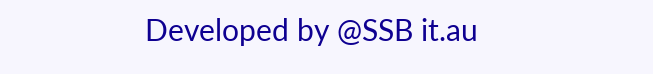Developed by @SSB it.au